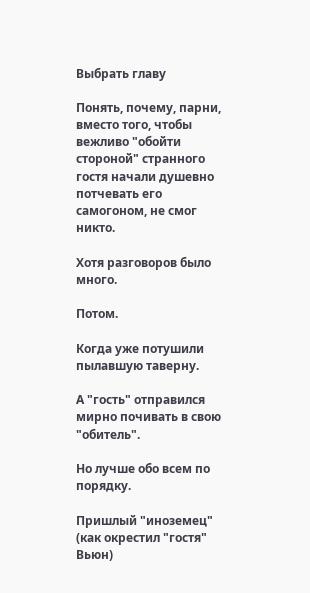Выбрать главу

Понять, почему, парни, вместо того, чтобы вежливо "обойти стороной" странного гостя начали душевно потчевать его самогоном, не смог никто.

Хотя разговоров было много.

Потом.

Когда уже потушили пылавшую таверну.

А "гость" отправился мирно почивать в свою "обитель".

Но лучше обо всем по порядку.

Пришлый "иноземец" (как окрестил "гостя" Вьюн)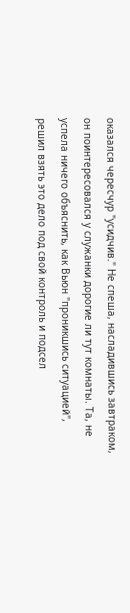оказался чересчур "усидчив." Не спеша, насладившись завтраком, он поинтересовался у служанки дорогие ли тут комнаты. Та, не успела ничего объяснить, как Вьюн "проникшись ситуацией", решил взять это дело под свой контроль и подсел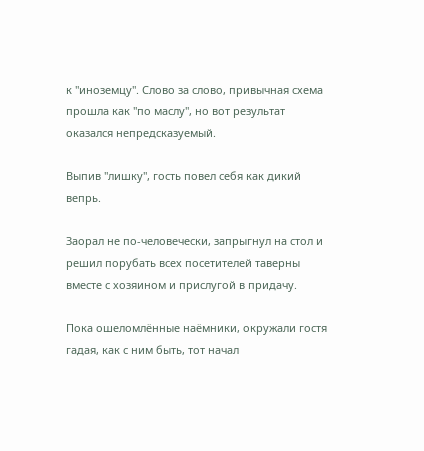к "иноземцу". Слово за слово, привычная схема прошла как "по маслу", но вот результат оказался непредсказуемый.

Выпив "лишку", гость повел себя как дикий вепрь.

Заорал не по-человечески, запрыгнул на стол и решил порубать всех посетителей таверны вместе с хозяином и прислугой в придачу.

Пока ошеломлённые наёмники, окружали гостя гадая, как с ним быть, тот начал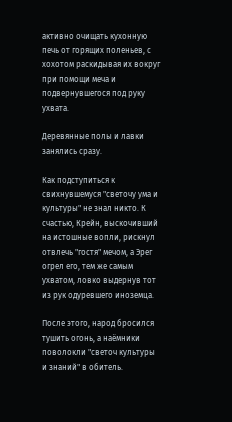активно очищать кухонную печь от горящих поленьев, с хохотом раскидывая их вокруг при помощи меча и подвернувшегося под руку ухвата.

Деревянные полы и лавки занялись сразу.

Как подступиться к свихнувшемуся "светочу ума и культуры" не знал никто. К счастью, Крейн, выскочивший на истошные вопли, рискнул отвлечь "гостя" мечом, а Эрег огрел его, тем же самым ухватом, ловко выдернув тот из рук одуревшего иноземца.

После этого, народ бросился тушить огонь, а наёмники поволокли "светоч культуры и знаний" в обитель.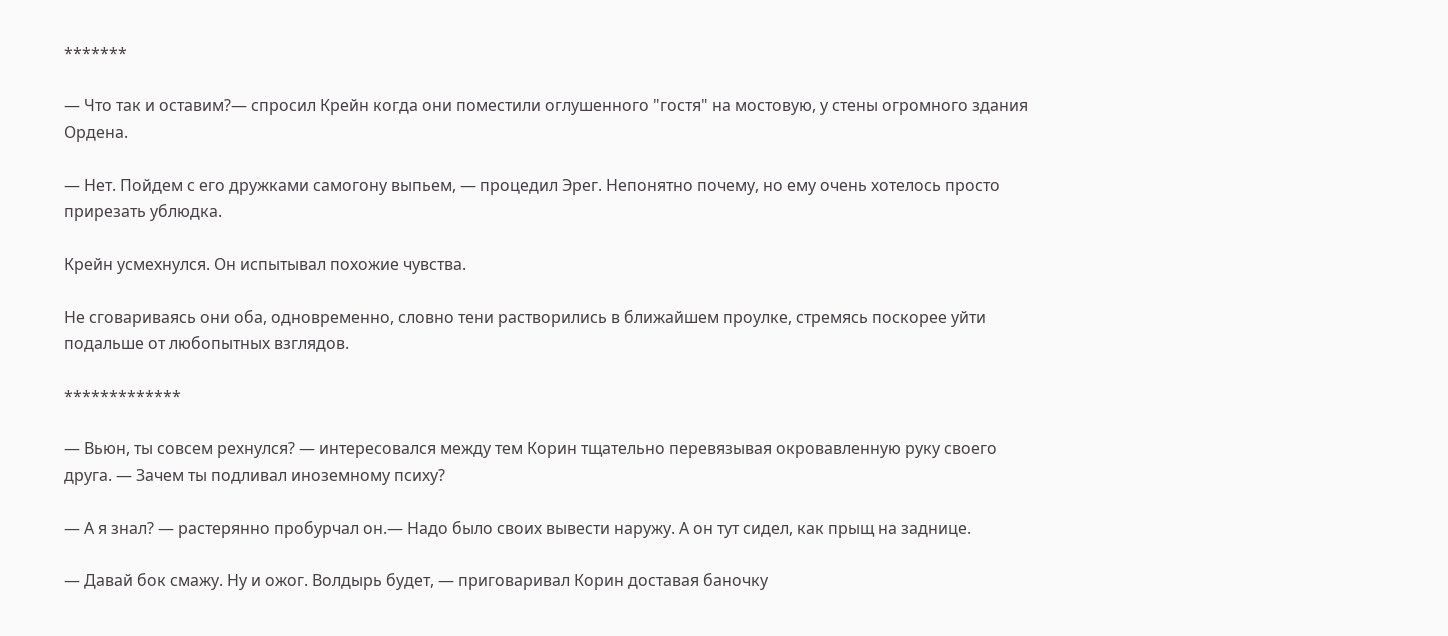*******

— Что так и оставим?— спросил Крейн когда они поместили оглушенного "гостя" на мостовую, у стены огромного здания Ордена.

— Нет. Пойдем с его дружками самогону выпьем, — процедил Эрег. Непонятно почему, но ему очень хотелось просто прирезать ублюдка.

Крейн усмехнулся. Он испытывал похожие чувства.

Не сговариваясь они оба, одновременно, словно тени растворились в ближайшем проулке, стремясь поскорее уйти подальше от любопытных взглядов.

*************

— Вьюн, ты совсем рехнулся? — интересовался между тем Корин тщательно перевязывая окровавленную руку своего друга. — Зачем ты подливал иноземному психу?

— А я знал? — растерянно пробурчал он.— Надо было своих вывести наружу. А он тут сидел, как прыщ на заднице.

— Давай бок смажу. Ну и ожог. Волдырь будет, — приговаривал Корин доставая баночку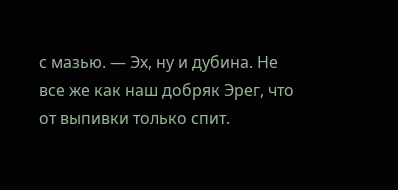с мазью. — Эх, ну и дубина. Не все же как наш добряк Эрег, что от выпивки только спит.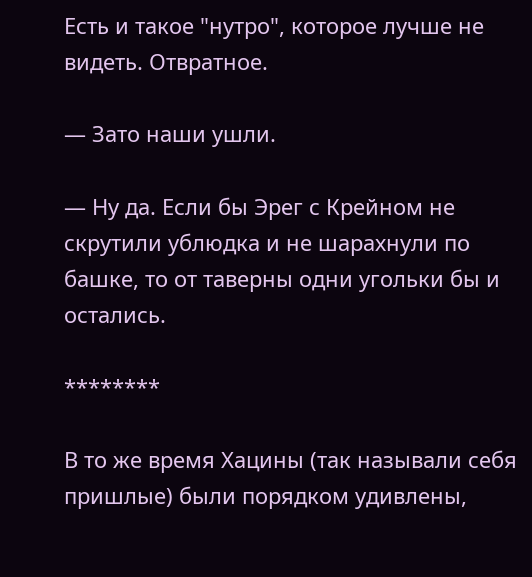Есть и такое "нутро", которое лучше не видеть. Отвратное.

— Зато наши ушли.

— Ну да. Если бы Эрег с Крейном не скрутили ублюдка и не шарахнули по башке, то от таверны одни угольки бы и остались.

********

В то же время Хацины (так называли себя пришлые) были порядком удивлены,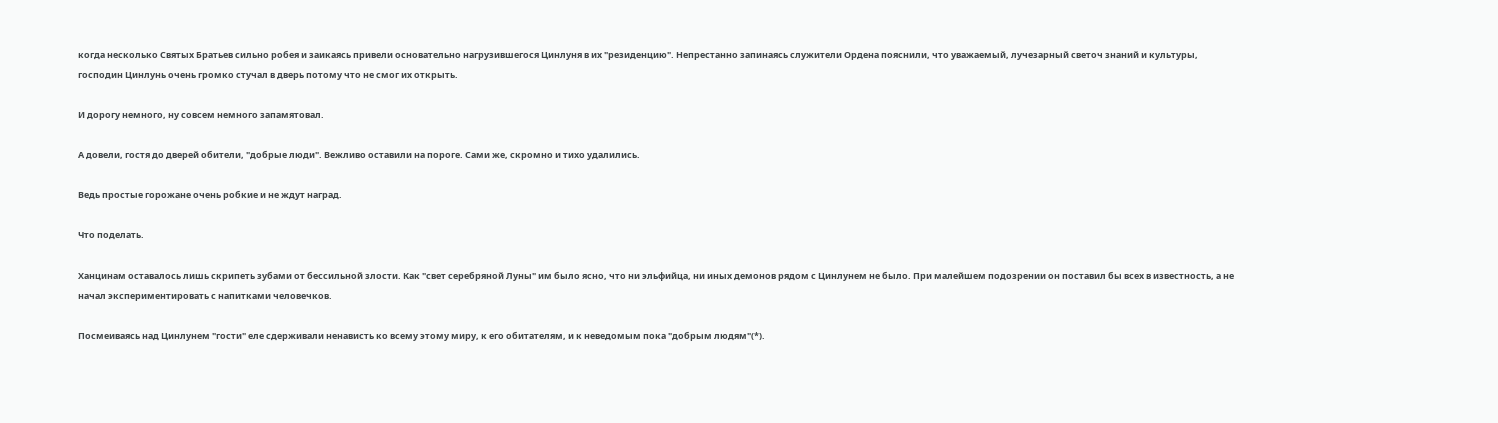когда несколько Святых Братьев сильно робея и заикаясь привели основательно нагрузившегося Цинлуня в их "резиденцию". Непрестанно запинаясь служители Ордена пояснили, что уважаемый, лучезарный светоч знаний и культуры, господин Цинлунь очень громко стучал в дверь потому что не смог их открыть.

И дорогу немного, ну совсем немного запамятовал.

А довели, гостя до дверей обители, "добрые люди". Вежливо оставили на пороге. Сами же, скромно и тихо удалились.

Ведь простые горожане очень робкие и не ждут наград.

Что поделать.

Ханцинам оставалось лишь скрипеть зубами от бессильной злости. Как "свет серебряной Луны" им было ясно, что ни эльфийца, ни иных демонов рядом с Цинлунем не было. При малейшем подозрении он поставил бы всех в известность, а не начал экспериментировать с напитками человечков.

Посмеиваясь над Цинлунем "гости" еле сдерживали ненависть ко всему этому миру, к его обитателям, и к неведомым пока "добрым людям"(*).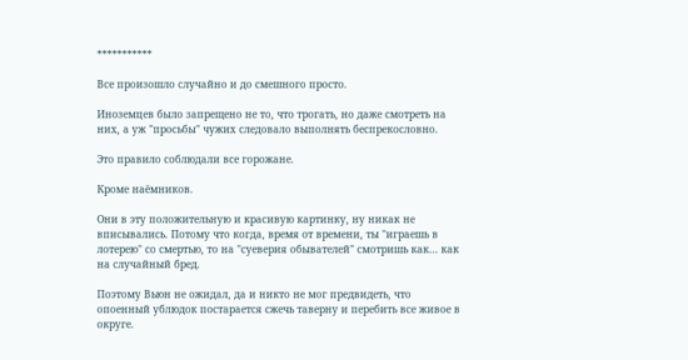***********

Все произошло случайно и до смешного просто.

Иноземцев было запрещено не то, что трогать, но даже смотреть на них, а уж "просьбы" чужих следовало выполнять беспрекословно.

Это правило соблюдали все горожане.

Кроме наёмников.

Они в эту положительную и красивую картинку, ну никак не вписывались. Потому что когда, время от времени, ты "играешь в лотерею" со смертью, то на "суеверия обывателей" смотришь как... как на случайный бред.

Поэтому Вьюн не ожидал, да и никто не мог предвидеть, что опоенный ублюдок постарается сжечь таверну и перебить все живое в округе.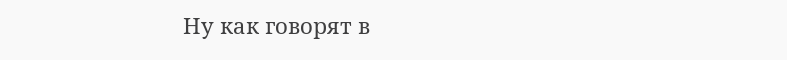Ну как говорят в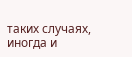таких случаях, иногда и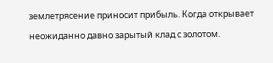землетрясение приносит прибыль. Когда открывает неожиданно давно зарытый клад с золотом.